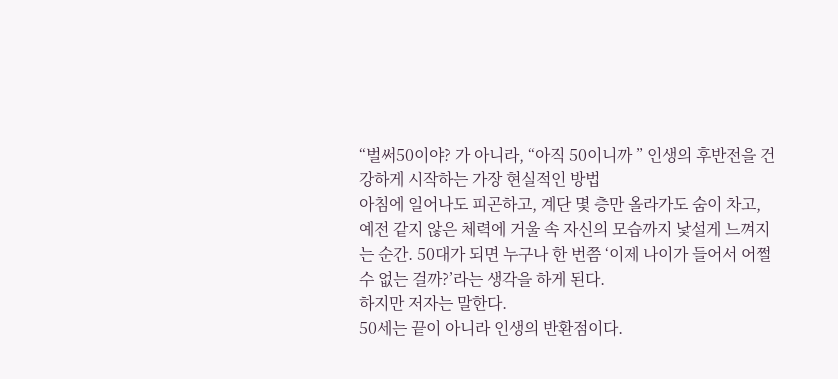“벌써50이야? 가 아니라, “아직 50이니까 ” 인생의 후반전을 건강하게 시작하는 가장 현실적인 방법
아침에 일어나도 피곤하고, 계단 몇 층만 올라가도 숨이 차고, 예전 같지 않은 체력에 거울 속 자신의 모습까지 낯설게 느껴지는 순간. 50대가 되면 누구나 한 번쯤 ‘이제 나이가 들어서 어쩔 수 없는 걸까?’라는 생각을 하게 된다.
하지만 저자는 말한다.
50세는 끝이 아니라 인생의 반환점이다.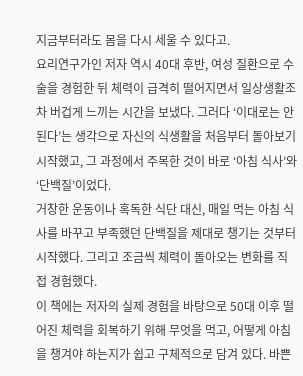지금부터라도 몸을 다시 세울 수 있다고.
요리연구가인 저자 역시 40대 후반, 여성 질환으로 수술을 경험한 뒤 체력이 급격히 떨어지면서 일상생활조차 버겁게 느끼는 시간을 보냈다. 그러다 ‘이대로는 안 된다’는 생각으로 자신의 식생활을 처음부터 돌아보기 시작했고, 그 과정에서 주목한 것이 바로 ‘아침 식사’와 ‘단백질’이었다.
거창한 운동이나 혹독한 식단 대신, 매일 먹는 아침 식사를 바꾸고 부족했던 단백질을 제대로 챙기는 것부터 시작했다. 그리고 조금씩 체력이 돌아오는 변화를 직접 경험했다.
이 책에는 저자의 실제 경험을 바탕으로 50대 이후 떨어진 체력을 회복하기 위해 무엇을 먹고, 어떻게 아침을 챙겨야 하는지가 쉽고 구체적으로 담겨 있다. 바쁜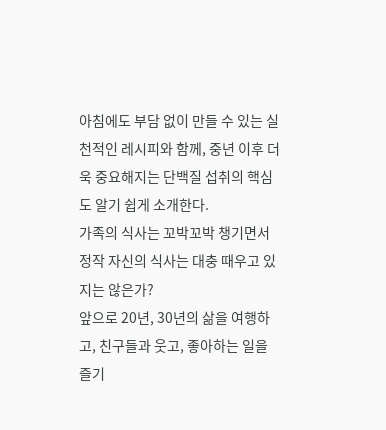아침에도 부담 없이 만들 수 있는 실천적인 레시피와 함께, 중년 이후 더욱 중요해지는 단백질 섭취의 핵심도 알기 쉽게 소개한다.
가족의 식사는 꼬박꼬박 챙기면서 정작 자신의 식사는 대충 때우고 있지는 않은가?
앞으로 20년, 30년의 삶을 여행하고, 친구들과 웃고, 좋아하는 일을 즐기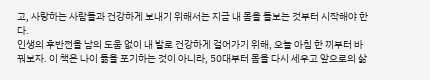고, 사랑하는 사람들과 건강하게 보내기 위해서는 지금 내 몸을 돌보는 것부터 시작해야 한다.
인생의 후반전을 남의 도움 없이 내 발로 건강하게 걸어가기 위해, 오늘 아침 한 끼부터 바꿔보자. 이 책은 나이 듦을 포기하는 것이 아니라, 50대부터 몸을 다시 세우고 앞으로의 삶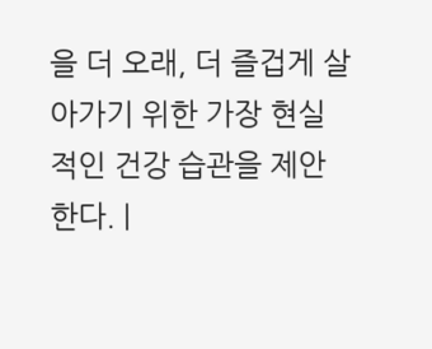을 더 오래, 더 즐겁게 살아가기 위한 가장 현실적인 건강 습관을 제안한다. |